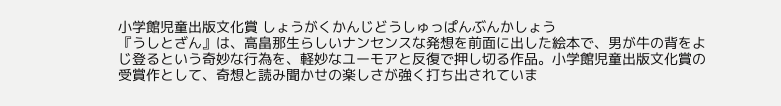小学館児童出版文化賞 しょうがくかんじどうしゅっぱんぶんかしょう
『うしとざん』は、高畠那生らしいナンセンスな発想を前面に出した絵本で、男が牛の背をよじ登るという奇妙な行為を、軽妙なユーモアと反復で押し切る作品。小学館児童出版文化賞の受賞作として、奇想と読み聞かせの楽しさが強く打ち出されていま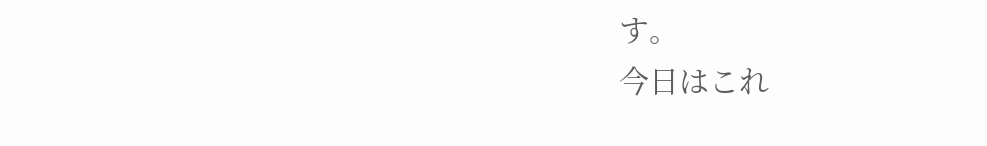す。
今日はこれ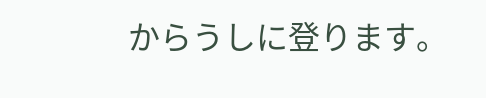からうしに登ります。